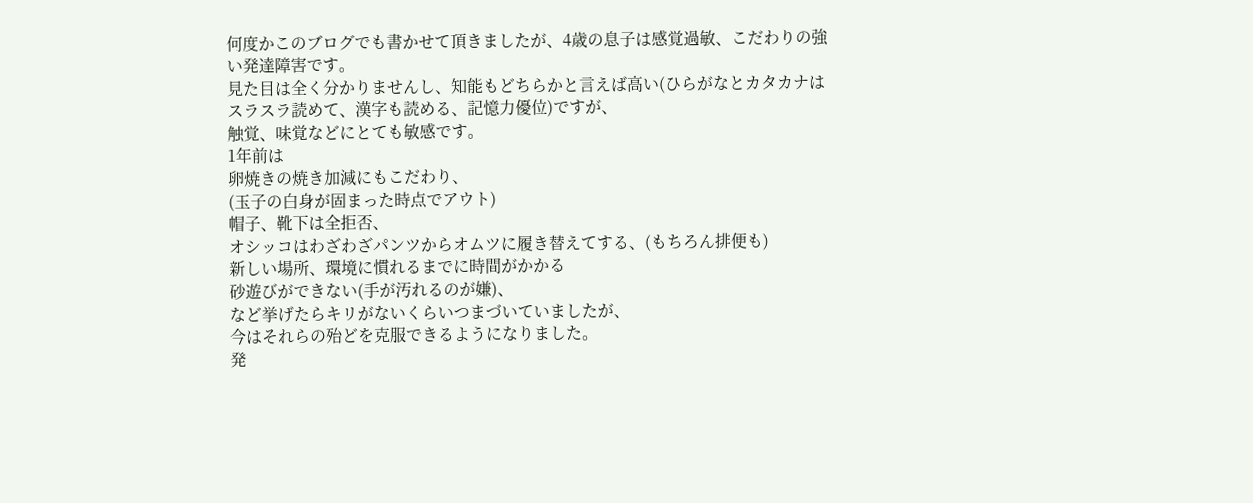何度かこのブログでも書かせて頂きましたが、4歳の息子は感覚過敏、こだわりの強い発達障害です。
見た目は全く分かりませんし、知能もどちらかと言えば高い(ひらがなとカタカナはスラスラ読めて、漢字も読める、記憶力優位)ですが、
触覚、味覚などにとても敏感です。
1年前は
卵焼きの焼き加減にもこだわり、
(玉子の白身が固まった時点でアウト)
帽子、靴下は全拒否、
オシッコはわざわざパンツからオムツに履き替えてする、(もちろん排便も)
新しい場所、環境に慣れるまでに時間がかかる
砂遊びができない(手が汚れるのが嫌)、
など挙げたらキリがないくらいつまづいていましたが、
今はそれらの殆どを克服できるようになりました。
発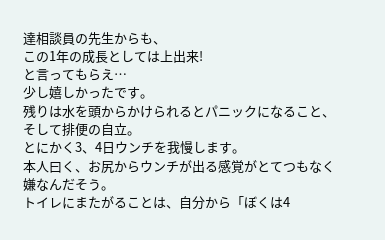達相談員の先生からも、
この1年の成長としては上出来!
と言ってもらえ…
少し嬉しかったです。
残りは水を頭からかけられるとパニックになること、そして排便の自立。
とにかく3、4日ウンチを我慢します。
本人曰く、お尻からウンチが出る感覚がとてつもなく嫌なんだそう。
トイレにまたがることは、自分から「ぼくは4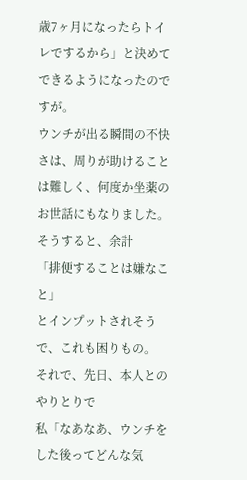歳7ヶ月になったらトイレでするから」と決めてできるようになったのですが。
ウンチが出る瞬間の不快さは、周りが助けることは難しく、何度か坐薬のお世話にもなりました。
そうすると、余計
「排便することは嫌なこと」
とインプットされそうで、これも困りもの。
それで、先日、本人とのやりとりで
私「なあなあ、ウンチをした後ってどんな気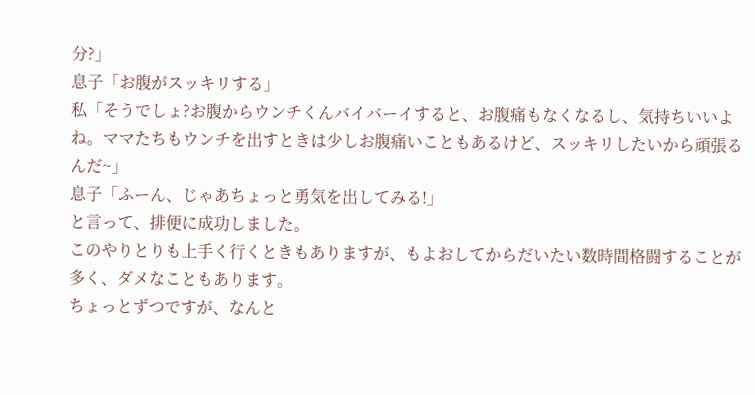分?」
息子「お腹がスッキリする」
私「そうでしょ?お腹からウンチくんバイバーイすると、お腹痛もなくなるし、気持ちいいよね。ママたちもウンチを出すときは少しお腹痛いこともあるけど、スッキリしたいから頑張るんだ~」
息子「ふーん、じゃあちょっと勇気を出してみる!」
と言って、排便に成功しました。
このやりとりも上手く行くときもありますが、もよおしてからだいたい数時間格闘することが多く、ダメなこともあります。
ちょっとずつですが、なんと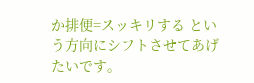か排便=スッキリする という方向にシフトさせてあげたいです。